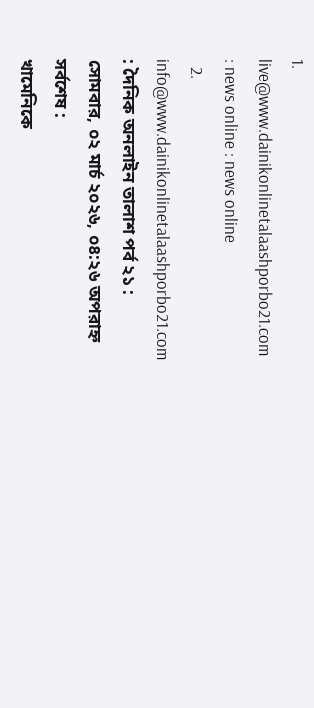1. live@www.dainikonlinetalaashporbo21.com : news online : news online
  2. info@www.dainikonlinetalaashporbo21.com : দৈনিক অনলাইন তালাশ পর্ব ২১ :
সোমবার, ০২ মার্চ ২০২৬, ০৪:২৬ অপরাহ্ন
সর্বশেষ :
খামেনিকে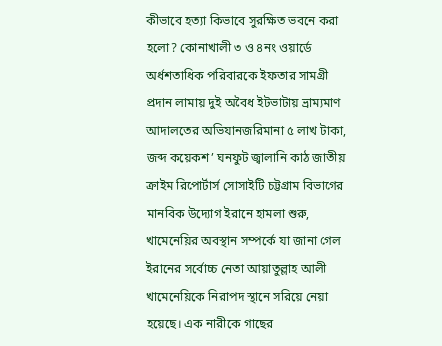কীভাবে হত্যা কিভাবে সুরক্ষিত ভবনে করা হলো? কোনাখালী ৩ ও ৪নং ওয়ার্ডে অর্ধশতাধিক পরিবারকে ইফতার সামগ্রী প্রদান লামায় দুই অবৈধ ইটভাটায় ভ্রাম্যমাণ আদালতের অভিযানজরিমানা ৫ লাখ টাকা, জব্দ কয়েকশ’ ঘনফুট জ্বালানি কাঠ জাতীয় ক্রাইম রিপোর্টার্স সোসাইটি চট্টগ্রাম বিভাগের মানবিক উদ্যোগ ইরানে হামলা শুরু, খামেনেয়ির অবস্থান সম্পর্কে যা জানা গেল ইরানের সর্বোচ্চ নেতা আয়াতুল্লাহ আলী খামেনেয়িকে নিরাপদ স্থানে সরিয়ে নেয়া হয়েছে। এক নারীকে গাছের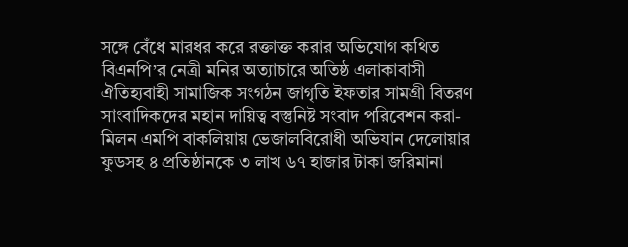সঙ্গে বেঁধে মারধর করে রক্তাক্ত করার অভিযোগ কথিত বিএনপি’র নেত্রী মনির অত্যাচারে অতিষ্ঠ এলাকাবাসী  ঐতিহ্যবাহী সামাজিক সংগঠন জাগৃতি ইফতার সামগ্রী বিতরণ  সাংবাদিকদের মহান দায়িত্ব বস্তুনিষ্ট সংবাদ পরিবেশন করা- মিলন এমপি বাকলিয়ায় ভেজালবিরোধী অভিযান দেলোয়ার ফুডসহ ৪ প্রতিষ্ঠানকে ৩ লাখ ৬৭ হাজার টাকা জরিমানা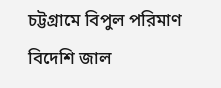চট্টগ্রামে বিপুল পরিমাণ বিদেশি জাল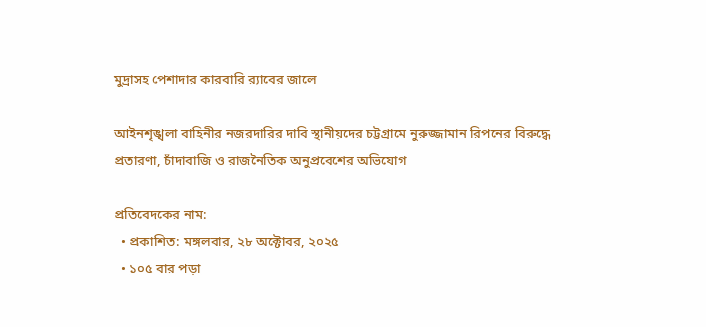মুদ্রাসহ পেশাদার কারবারি র‌্যাবের জালে

আইনশৃঙ্খলা বাহিনীর নজরদারির দাবি স্থানীয়দের চট্টগ্রামে নুরুজ্জামান রিপনের বিরুদ্ধে প্রতারণা, চাঁদাবাজি ও রাজনৈতিক অনুপ্রবেশের অভিযোগ

প্রতিবেদকের নাম:
  • প্রকাশিত: মঙ্গলবার, ২৮ অক্টোবর, ২০২৫
  • ১০৫ বার পড়া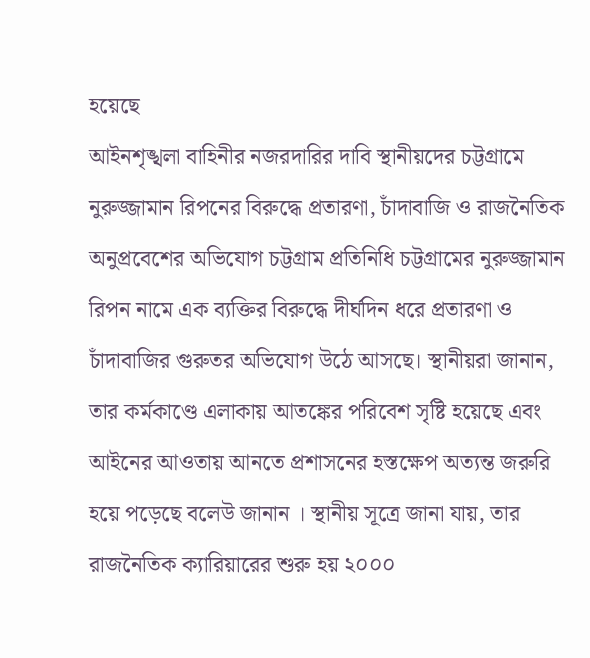হয়েছে
আইনশৃঙ্খলা বাহিনীর নজরদারির দাবি স্থানীয়দের চট্টগ্রামে নুরুজ্জামান রিপনের বিরুদ্ধে প্রতারণা, চাঁদাবাজি ও রাজনৈতিক অনুপ্রবেশের অভিযোগ চট্টগ্রাম প্রতিনিধি চট্টগ্রামের নুরুজ্জামান রিপন নামে এক ব্যক্তির বিরুদ্ধে দীর্ঘদিন ধরে প্রতারণা ও চাঁদাবাজির গুরুতর অভিযোগ উঠে আসছে। স্থানীয়রা জানান, তার কর্মকাণ্ডে এলাকায় আতঙ্কের পরিবেশ সৃষ্টি হয়েছে এবং আইনের আওতায় আনতে প্রশাসনের হস্তক্ষেপ অত্যন্ত জরুরি হয়ে পড়েছে বলেউ জানান । স্থানীয় সূত্রে জানা যায়, তার রাজনৈতিক ক্যারিয়ারের শুরু হয় ২০০০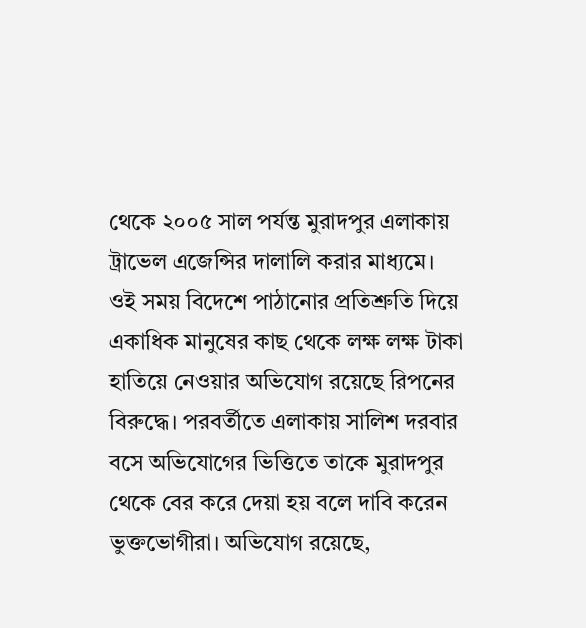থেকে ২০০৫ সাল পর্যন্ত মুরাদপুর এলাকায় ট্রাভেল এজেন্সির দালালি করার মাধ্যমে। ওই সময় বিদেশে পাঠানোর প্রতিশ্রুতি দিয়ে একাধিক মানুষের কাছ থেকে লক্ষ লক্ষ টাকা হাতিয়ে নেওয়ার অভিযোগ রয়েছে রিপনের বিরুদ্ধে। পরবর্তীতে এলাকায় সালিশ দরবার বসে অভিযোগের ভিত্তিতে তাকে মুরাদপুর থেকে বের করে দেয়া হয় বলে দাবি করেন ভুক্তভোগীরা। অভিযোগ রয়েছে,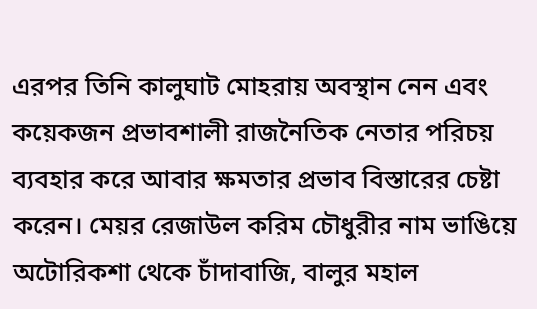এরপর তিনি কালুঘাট মোহরায় অবস্থান নেন এবং কয়েকজন প্রভাবশালী রাজনৈতিক নেতার পরিচয় ব্যবহার করে আবার ক্ষমতার প্রভাব বিস্তারের চেষ্টা করেন। মেয়র রেজাউল করিম চৌধুরীর নাম ভাঙিয়ে অটোরিকশা থেকে চাঁদাবাজি, বালুর মহাল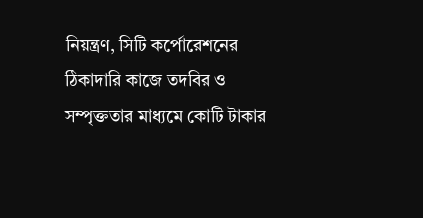নিয়ন্ত্রণ, সিটি কর্পোরেশনের ঠিকাদারি কাজে তদবির ও সম্পৃক্ততার মাধ্যমে কোটি টাকার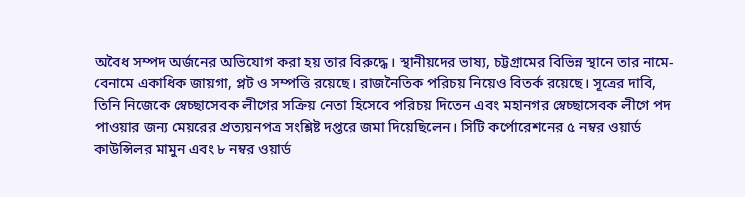অবৈধ সম্পদ অর্জনের অভিযোগ করা হয় তার বিরুদ্ধে। স্থানীয়দের ভাষ্য, চট্টগ্রামের বিভিন্ন স্থানে তার নামে-বেনামে একাধিক জায়গা, প্লট ও সম্পত্তি রয়েছে। রাজনৈতিক পরিচয় নিয়েও বিতর্ক রয়েছে। সূত্রের দাবি, তিনি নিজেকে স্বেচ্ছাসেবক লীগের সক্রিয় নেতা হিসেবে পরিচয় দিতেন এবং মহানগর স্বেচ্ছাসেবক লীগে পদ পাওয়ার জন্য মেয়রের প্রত্যয়নপত্র সংশ্লিষ্ট দপ্তরে জমা দিয়েছিলেন। সিটি কর্পোরেশনের ৫ নম্বর ওয়ার্ড কাউন্সিলর মামুন এবং ৮ নম্বর ওয়ার্ড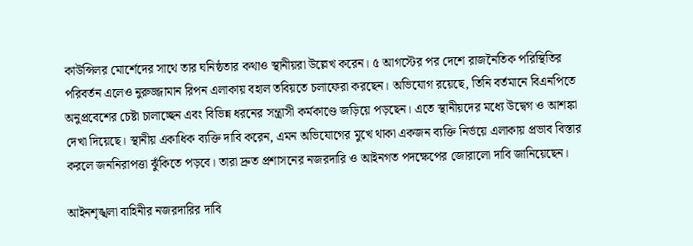কাউন্সিলর মোর্শেদের সাথে তার ঘনিষ্ঠতার কথাও স্থানীয়রা উল্লেখ করেন। ৫ আগস্টের পর দেশে রাজনৈতিক পরিস্থিতির পরিবর্তন এলেও নুরুজ্জামান রিপন এলাকায় বহাল তবিয়তে চলাফেরা করছেন। অভিযোগ রয়েছে, তিনি বর্তমানে বিএনপিতে অনুপ্রবেশের চেষ্টা চালাচ্ছেন এবং বিভিন্ন ধরনের সন্ত্রাসী কর্মকাণ্ডে জড়িয়ে পড়ছেন। এতে স্থানীয়দের মধ্যে উদ্বেগ ও আশঙ্কা দেখা দিয়েছে। স্থানীয় একাধিক ব্যক্তি দাবি করেন, এমন অভিযোগের মুখে থাকা একজন ব্যক্তি নির্ভয়ে এলাকায় প্রভাব বিস্তার করলে জননিরাপত্তা ঝুঁকিতে পড়বে। তারা দ্রুত প্রশাসনের নজরদারি ও আইনগত পদক্ষেপের জোরালো দাবি জানিয়েছেন।

আইনশৃঙ্খলা বাহিনীর নজরদারির দাবি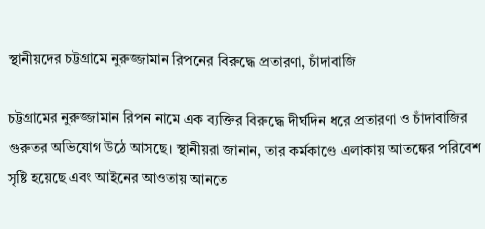স্থানীয়দের চট্টগ্রামে নুরুজ্জামান রিপনের বিরুদ্ধে প্রতারণা, চাঁদাবাজি

চট্টগ্রামের নুরুজ্জামান রিপন নামে এক ব্যক্তির বিরুদ্ধে দীর্ঘদিন ধরে প্রতারণা ও চাঁদাবাজির গুরুতর অভিযোগ উঠে আসছে। স্থানীয়রা জানান, তার কর্মকাণ্ডে এলাকায় আতঙ্কের পরিবেশ সৃষ্টি হয়েছে এবং আইনের আওতায় আনতে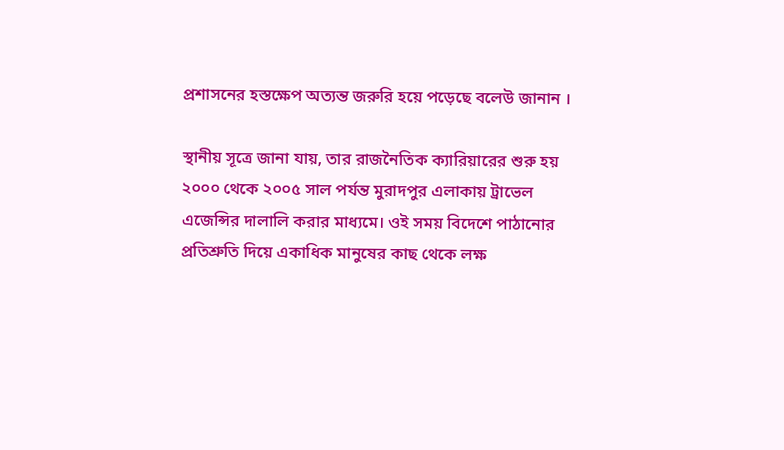প্রশাসনের হস্তক্ষেপ অত্যন্ত জরুরি হয়ে পড়েছে বলেউ জানান ।

স্থানীয় সূত্রে জানা যায়, তার রাজনৈতিক ক্যারিয়ারের শুরু হয় ২০০০ থেকে ২০০৫ সাল পর্যন্ত মুরাদপুর এলাকায় ট্রাভেল এজেন্সির দালালি করার মাধ্যমে। ওই সময় বিদেশে পাঠানোর প্রতিশ্রুতি দিয়ে একাধিক মানুষের কাছ থেকে লক্ষ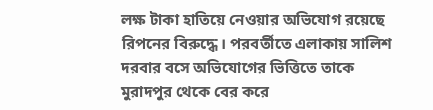লক্ষ টাকা হাতিয়ে নেওয়ার অভিযোগ রয়েছে রিপনের বিরুদ্ধে। পরবর্তীতে এলাকায় সালিশ দরবার বসে অভিযোগের ভিত্তিতে তাকে মুরাদপুর থেকে বের করে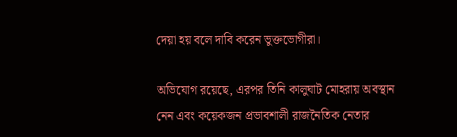দেয়া হয় বলে দাবি করেন ভুক্তভোগীরা।

অভিযোগ রয়েছে, এরপর তিনি কালুঘাট মোহরায় অবস্থান নেন এবং কয়েকজন প্রভাবশালী রাজনৈতিক নেতার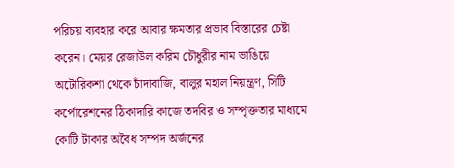পরিচয় ব্যবহার করে আবার ক্ষমতার প্রভাব বিস্তারের চেষ্টা করেন। মেয়র রেজাউল করিম চৌধুরীর নাম ভাঙিয়ে অটোরিকশা থেকে চাঁদাবাজি, বালুর মহাল নিয়ন্ত্রণ, সিটি কর্পোরেশনের ঠিকাদারি কাজে তদবির ও সম্পৃক্ততার মাধ্যমে কোটি টাকার অবৈধ সম্পদ অর্জনের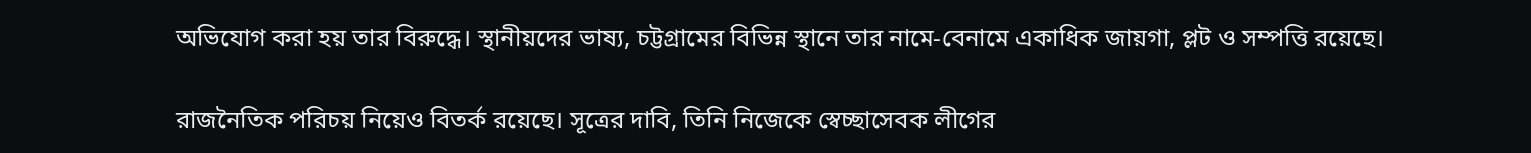অভিযোগ করা হয় তার বিরুদ্ধে। স্থানীয়দের ভাষ্য, চট্টগ্রামের বিভিন্ন স্থানে তার নামে-বেনামে একাধিক জায়গা, প্লট ও সম্পত্তি রয়েছে।

রাজনৈতিক পরিচয় নিয়েও বিতর্ক রয়েছে। সূত্রের দাবি, তিনি নিজেকে স্বেচ্ছাসেবক লীগের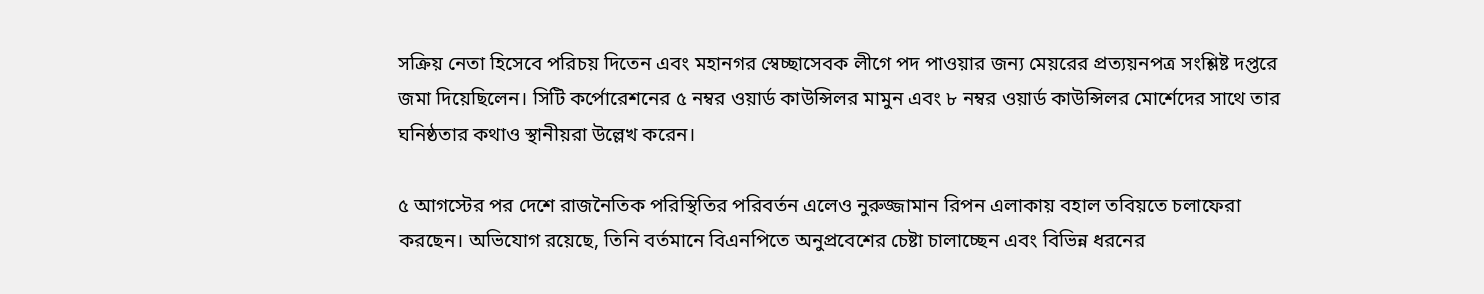সক্রিয় নেতা হিসেবে পরিচয় দিতেন এবং মহানগর স্বেচ্ছাসেবক লীগে পদ পাওয়ার জন্য মেয়রের প্রত্যয়নপত্র সংশ্লিষ্ট দপ্তরে জমা দিয়েছিলেন। সিটি কর্পোরেশনের ৫ নম্বর ওয়ার্ড কাউন্সিলর মামুন এবং ৮ নম্বর ওয়ার্ড কাউন্সিলর মোর্শেদের সাথে তার ঘনিষ্ঠতার কথাও স্থানীয়রা উল্লেখ করেন।

৫ আগস্টের পর দেশে রাজনৈতিক পরিস্থিতির পরিবর্তন এলেও নুরুজ্জামান রিপন এলাকায় বহাল তবিয়তে চলাফেরা করছেন। অভিযোগ রয়েছে, তিনি বর্তমানে বিএনপিতে অনুপ্রবেশের চেষ্টা চালাচ্ছেন এবং বিভিন্ন ধরনের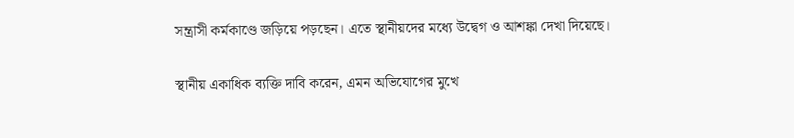সন্ত্রাসী কর্মকাণ্ডে জড়িয়ে পড়ছেন। এতে স্থানীয়দের মধ্যে উদ্বেগ ও আশঙ্কা দেখা দিয়েছে।

স্থানীয় একাধিক ব্যক্তি দাবি করেন, এমন অভিযোগের মুখে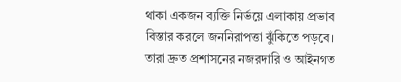থাকা একজন ব্যক্তি নির্ভয়ে এলাকায় প্রভাব বিস্তার করলে জননিরাপত্তা ঝুঁকিতে পড়বে। তারা দ্রুত প্রশাসনের নজরদারি ও আইনগত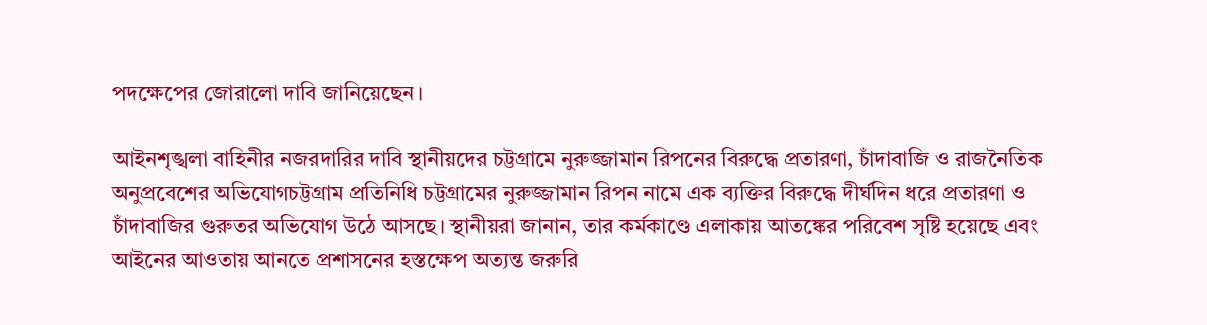পদক্ষেপের জোরালো দাবি জানিয়েছেন।

আইনশৃঙ্খলা বাহিনীর নজরদারির দাবি স্থানীয়দের চট্টগ্রামে নুরুজ্জামান রিপনের বিরুদ্ধে প্রতারণা, চাঁদাবাজি ও রাজনৈতিক অনুপ্রবেশের অভিযোগচট্টগ্রাম প্রতিনিধি চট্টগ্রামের নুরুজ্জামান রিপন নামে এক ব্যক্তির বিরুদ্ধে দীর্ঘদিন ধরে প্রতারণা ও চাঁদাবাজির গুরুতর অভিযোগ উঠে আসছে। স্থানীয়রা জানান, তার কর্মকাণ্ডে এলাকায় আতঙ্কের পরিবেশ সৃষ্টি হয়েছে এবং আইনের আওতায় আনতে প্রশাসনের হস্তক্ষেপ অত্যন্ত জরুরি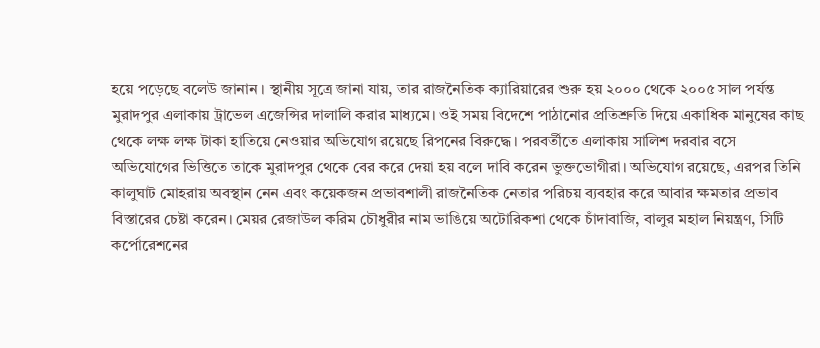হয়ে পড়েছে বলেউ জানান । স্থানীয় সূত্রে জানা যায়, তার রাজনৈতিক ক্যারিয়ারের শুরু হয় ২০০০ থেকে ২০০৫ সাল পর্যন্ত মুরাদপুর এলাকায় ট্রাভেল এজেন্সির দালালি করার মাধ্যমে। ওই সময় বিদেশে পাঠানোর প্রতিশ্রুতি দিয়ে একাধিক মানুষের কাছ থেকে লক্ষ লক্ষ টাকা হাতিয়ে নেওয়ার অভিযোগ রয়েছে রিপনের বিরুদ্ধে। পরবর্তীতে এলাকায় সালিশ দরবার বসে অভিযোগের ভিত্তিতে তাকে মুরাদপুর থেকে বের করে দেয়া হয় বলে দাবি করেন ভুক্তভোগীরা। অভিযোগ রয়েছে, এরপর তিনি কালুঘাট মোহরায় অবস্থান নেন এবং কয়েকজন প্রভাবশালী রাজনৈতিক নেতার পরিচয় ব্যবহার করে আবার ক্ষমতার প্রভাব বিস্তারের চেষ্টা করেন। মেয়র রেজাউল করিম চৌধুরীর নাম ভাঙিয়ে অটোরিকশা থেকে চাঁদাবাজি, বালুর মহাল নিয়ন্ত্রণ, সিটি কর্পোরেশনের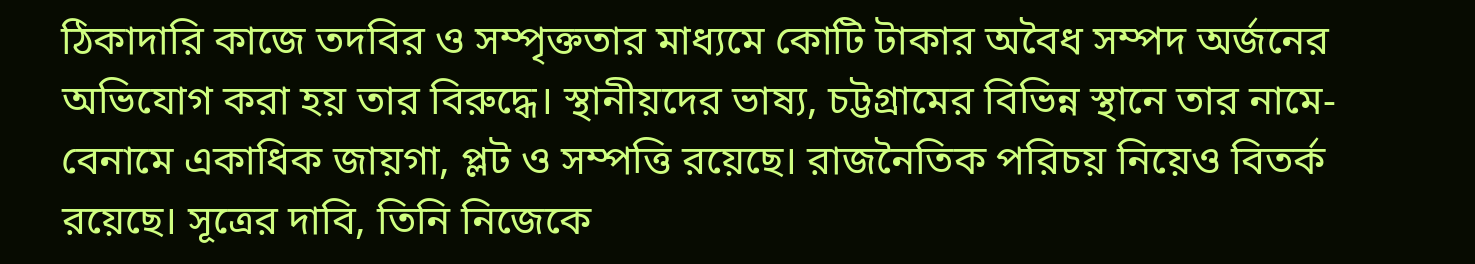ঠিকাদারি কাজে তদবির ও সম্পৃক্ততার মাধ্যমে কোটি টাকার অবৈধ সম্পদ অর্জনের অভিযোগ করা হয় তার বিরুদ্ধে। স্থানীয়দের ভাষ্য, চট্টগ্রামের বিভিন্ন স্থানে তার নামে-বেনামে একাধিক জায়গা, প্লট ও সম্পত্তি রয়েছে। রাজনৈতিক পরিচয় নিয়েও বিতর্ক রয়েছে। সূত্রের দাবি, তিনি নিজেকে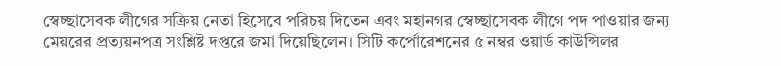স্বেচ্ছাসেবক লীগের সক্রিয় নেতা হিসেবে পরিচয় দিতেন এবং মহানগর স্বেচ্ছাসেবক লীগে পদ পাওয়ার জন্য মেয়রের প্রত্যয়নপত্র সংশ্লিষ্ট দপ্তরে জমা দিয়েছিলেন। সিটি কর্পোরেশনের ৫ নম্বর ওয়ার্ড কাউন্সিলর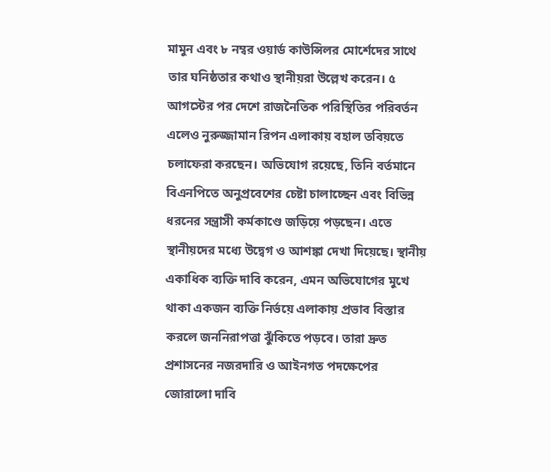মামুন এবং ৮ নম্বর ওয়ার্ড কাউন্সিলর মোর্শেদের সাথে তার ঘনিষ্ঠতার কথাও স্থানীয়রা উল্লেখ করেন। ৫ আগস্টের পর দেশে রাজনৈতিক পরিস্থিতির পরিবর্তন এলেও নুরুজ্জামান রিপন এলাকায় বহাল তবিয়তে চলাফেরা করছেন। অভিযোগ রয়েছে, তিনি বর্তমানে বিএনপিতে অনুপ্রবেশের চেষ্টা চালাচ্ছেন এবং বিভিন্ন ধরনের সন্ত্রাসী কর্মকাণ্ডে জড়িয়ে পড়ছেন। এতে স্থানীয়দের মধ্যে উদ্বেগ ও আশঙ্কা দেখা দিয়েছে। স্থানীয় একাধিক ব্যক্তি দাবি করেন, এমন অভিযোগের মুখে থাকা একজন ব্যক্তি নির্ভয়ে এলাকায় প্রভাব বিস্তার করলে জননিরাপত্তা ঝুঁকিতে পড়বে। তারা দ্রুত প্রশাসনের নজরদারি ও আইনগত পদক্ষেপের জোরালো দাবি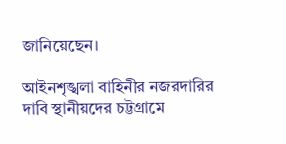জানিয়েছেন।

আইনশৃঙ্খলা বাহিনীর নজরদারির দাবি স্থানীয়দের চট্টগ্রামে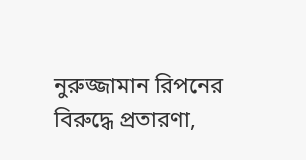নুরুজ্জামান রিপনের বিরুদ্ধে প্রতারণা,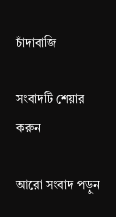চাঁদাবাজি

সংবাদটি শেয়ার করুন

আরো সংবাদ পড়ুন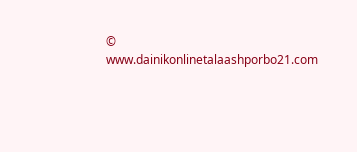© www.dainikonlinetalaashporbo21.com